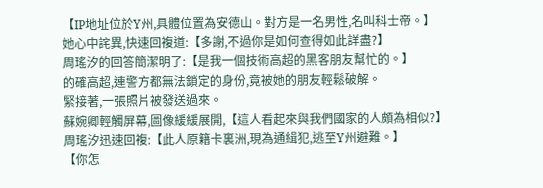【IP地址位於Y州,具體位置為安德山。對方是一名男性,名叫科士帝。】
她心中詫異,快速回複道:【多謝,不過你是如何查得如此詳盡?】
周瑤汐的回答簡潔明了:【是我一個技術高超的黑客朋友幫忙的。】
的確高超,連警方都無法鎖定的身份,竟被她的朋友輕鬆破解。
緊接著,一張照片被發送過來。
蘇婉卿輕觸屏幕,圖像緩緩展開,【這人看起來與我們國家的人頗為相似?】
周瑤汐迅速回複:【此人原籍卡裏洲,現為通緝犯,逃至Y州避難。】
【你怎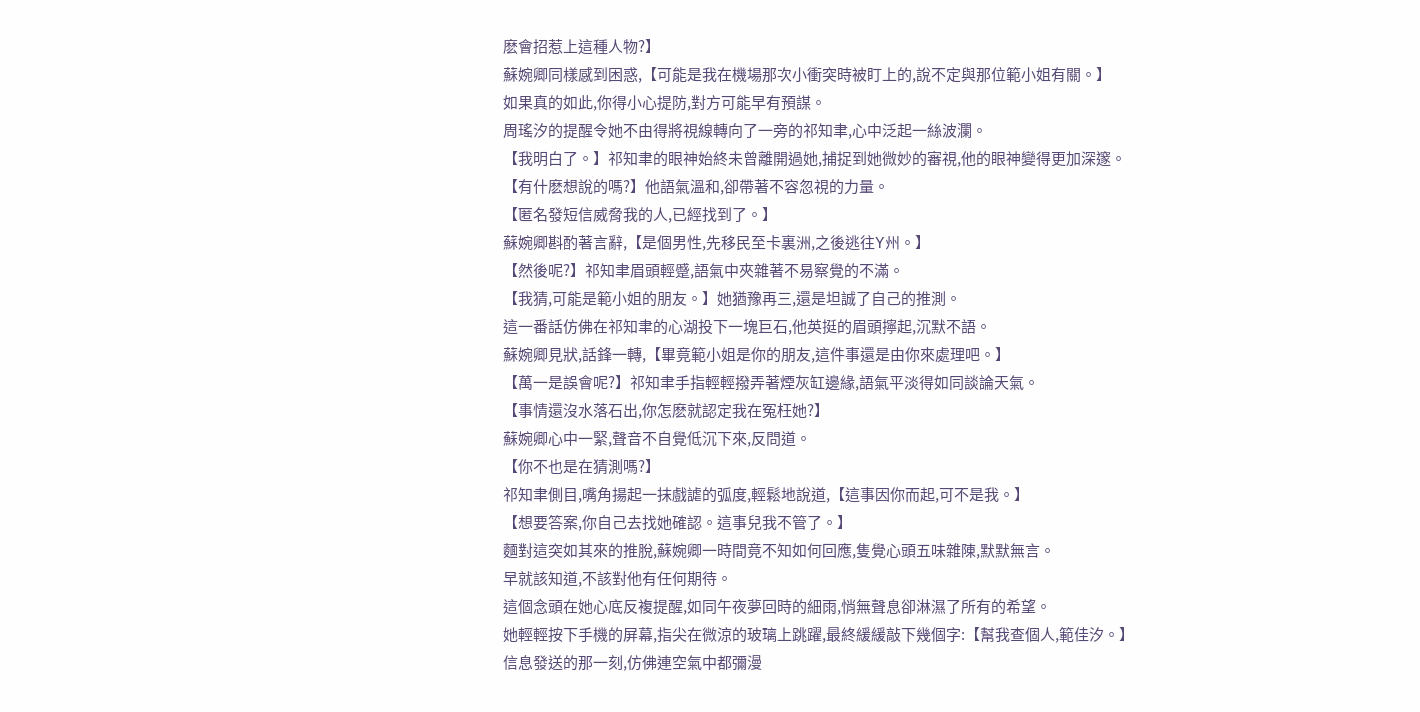麽會招惹上這種人物?】
蘇婉卿同樣感到困惑,【可能是我在機場那次小衝突時被盯上的,說不定與那位範小姐有關。】
如果真的如此,你得小心提防,對方可能早有預謀。
周瑤汐的提醒令她不由得將視線轉向了一旁的祁知聿,心中泛起一絲波瀾。
【我明白了。】祁知聿的眼神始終未曾離開過她,捕捉到她微妙的審視,他的眼神變得更加深邃。
【有什麽想說的嗎?】他語氣溫和,卻帶著不容忽視的力量。
【匿名發短信威脅我的人,已經找到了。】
蘇婉卿斟酌著言辭,【是個男性,先移民至卡裏洲,之後逃往Y州。】
【然後呢?】祁知聿眉頭輕蹙,語氣中夾雜著不易察覺的不滿。
【我猜,可能是範小姐的朋友。】她猶豫再三,還是坦誠了自己的推測。
這一番話仿佛在祁知聿的心湖投下一塊巨石,他英挺的眉頭擰起,沉默不語。
蘇婉卿見狀,話鋒一轉,【畢竟範小姐是你的朋友,這件事還是由你來處理吧。】
【萬一是誤會呢?】祁知聿手指輕輕撥弄著煙灰缸邊緣,語氣平淡得如同談論天氣。
【事情還沒水落石出,你怎麽就認定我在冤枉她?】
蘇婉卿心中一緊,聲音不自覺低沉下來,反問道。
【你不也是在猜測嗎?】
祁知聿側目,嘴角揚起一抹戲謔的弧度,輕鬆地說道,【這事因你而起,可不是我。】
【想要答案,你自己去找她確認。這事兒我不管了。】
麵對這突如其來的推脫,蘇婉卿一時間竟不知如何回應,隻覺心頭五味雜陳,默默無言。
早就該知道,不該對他有任何期待。
這個念頭在她心底反複提醒,如同午夜夢回時的細雨,悄無聲息卻淋濕了所有的希望。
她輕輕按下手機的屏幕,指尖在微涼的玻璃上跳躍,最終緩緩敲下幾個字:【幫我查個人,範佳汐。】
信息發送的那一刻,仿佛連空氣中都彌漫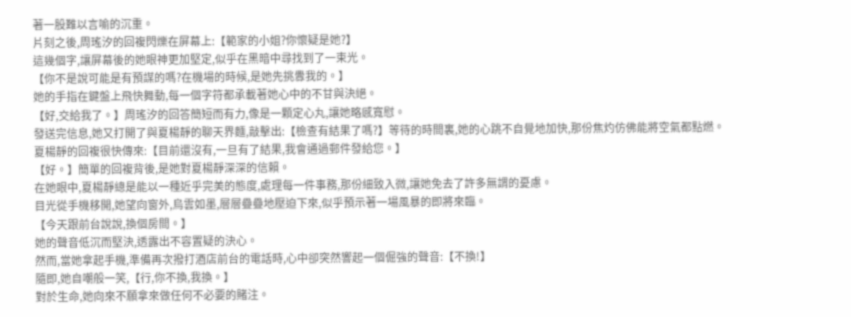著一股難以言喻的沉重。
片刻之後,周瑤汐的回複閃爍在屏幕上:【範家的小姐?你懷疑是她?】
這幾個字,讓屏幕後的她眼神更加堅定,似乎在黑暗中尋找到了一束光。
【你不是說可能是有預謀的嗎?在機場的時候,是她先挑釁我的。】
她的手指在鍵盤上飛快舞動,每一個字符都承載著她心中的不甘與決絕。
【好,交給我了。】周瑤汐的回答簡短而有力,像是一顆定心丸,讓她略感寬慰。
發送完信息,她又打開了與夏楊靜的聊天界麵,敲擊出:【檢查有結果了嗎?】等待的時間裏,她的心跳不自覺地加快,那份焦灼仿佛能將空氣都點燃。
夏楊靜的回複很快傳來:【目前還沒有,一旦有了結果,我會通過郵件發給您。】
【好。】簡單的回複背後,是她對夏楊靜深深的信賴。
在她眼中,夏楊靜總是能以一種近乎完美的態度,處理每一件事務,那份細致入微,讓她免去了許多無謂的憂慮。
目光從手機移開,她望向窗外,烏雲如墨,層層疊疊地壓迫下來,似乎預示著一場風暴的即將來臨。
【今天跟前台說說,換個房間。】
她的聲音低沉而堅決,透露出不容置疑的決心。
然而,當她拿起手機,準備再次撥打酒店前台的電話時,心中卻突然響起一個倔強的聲音:【不換!】
隨即,她自嘲般一笑,【行,你不換,我換。】
對於生命,她向來不願拿來做任何不必要的賭注。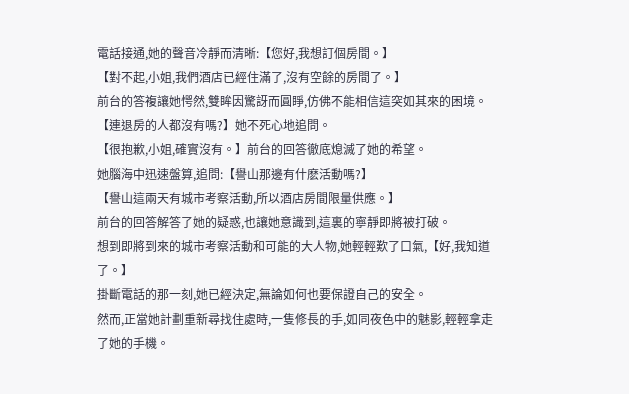電話接通,她的聲音冷靜而清晰:【您好,我想訂個房間。】
【對不起,小姐,我們酒店已經住滿了,沒有空餘的房間了。】
前台的答複讓她愕然,雙眸因驚訝而圓睜,仿佛不能相信這突如其來的困境。
【連退房的人都沒有嗎?】她不死心地追問。
【很抱歉,小姐,確實沒有。】前台的回答徹底熄滅了她的希望。
她腦海中迅速盤算,追問:【譽山那邊有什麽活動嗎?】
【譽山這兩天有城市考察活動,所以酒店房間限量供應。】
前台的回答解答了她的疑惑,也讓她意識到,這裏的寧靜即將被打破。
想到即將到來的城市考察活動和可能的大人物,她輕輕歎了口氣,【好,我知道了。】
掛斷電話的那一刻,她已經決定,無論如何也要保證自己的安全。
然而,正當她計劃重新尋找住處時,一隻修長的手,如同夜色中的魅影,輕輕拿走了她的手機。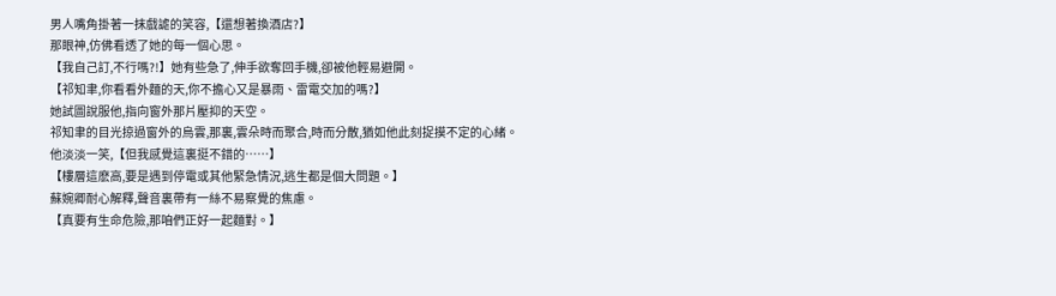男人嘴角掛著一抹戲謔的笑容,【還想著換酒店?】
那眼神,仿佛看透了她的每一個心思。
【我自己訂,不行嗎?!】她有些急了,伸手欲奪回手機,卻被他輕易避開。
【祁知聿,你看看外麵的天,你不擔心又是暴雨、雷電交加的嗎?】
她試圖說服他,指向窗外那片壓抑的天空。
祁知聿的目光掠過窗外的烏雲,那裏,雲朵時而聚合,時而分散,猶如他此刻捉摸不定的心緒。
他淡淡一笑,【但我感覺這裏挺不錯的……】
【樓層這麽高,要是遇到停電或其他緊急情況,逃生都是個大問題。】
蘇婉卿耐心解釋,聲音裏帶有一絲不易察覺的焦慮。
【真要有生命危險,那咱們正好一起麵對。】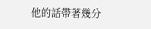他的話帶著幾分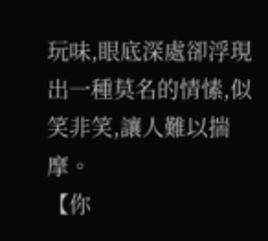玩味,眼底深處卻浮現出一種莫名的情愫,似笑非笑,讓人難以揣摩。
【你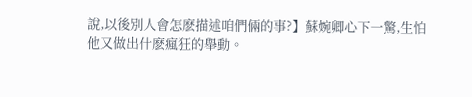說,以後別人會怎麽描述咱們倆的事?】蘇婉卿心下一驚,生怕他又做出什麽瘋狂的舉動。